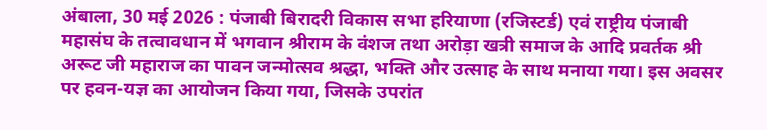अंबाला, 30 मई 2026 : पंजाबी बिरादरी विकास सभा हरियाणा (रजिस्टर्ड) एवं राष्ट्रीय पंजाबी महासंघ के तत्वावधान में भगवान श्रीराम के वंशज तथा अरोड़ा खत्री समाज के आदि प्रवर्तक श्री अरूट जी महाराज का पावन जन्मोत्सव श्रद्धा, भक्ति और उत्साह के साथ मनाया गया। इस अवसर पर हवन-यज्ञ का आयोजन किया गया, जिसके उपरांत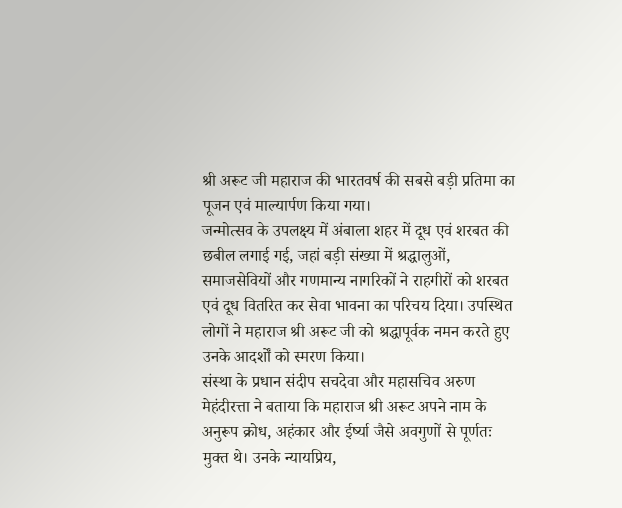श्री अरूट जी महाराज की भारतवर्ष की सबसे बड़ी प्रतिमा का पूजन एवं माल्यार्पण किया गया।
जन्मोत्सव के उपलक्ष्य में अंबाला शहर में दूध एवं शरबत की छबील लगाई गई, जहां बड़ी संख्या में श्रद्धालुओं, समाजसेवियों और गणमान्य नागरिकों ने राहगीरों को शरबत एवं दूध वितरित कर सेवा भावना का परिचय दिया। उपस्थित लोगों ने महाराज श्री अरूट जी को श्रद्धापूर्वक नमन करते हुए उनके आदर्शों को स्मरण किया।
संस्था के प्रधान संदीप सचदेवा और महासचिव अरुण मेहंदीरत्ता ने बताया कि महाराज श्री अरूट अपने नाम के अनुरूप क्रोध, अहंकार और ईर्ष्या जैसे अवगुणों से पूर्णतः मुक्त थे। उनके न्यायप्रिय,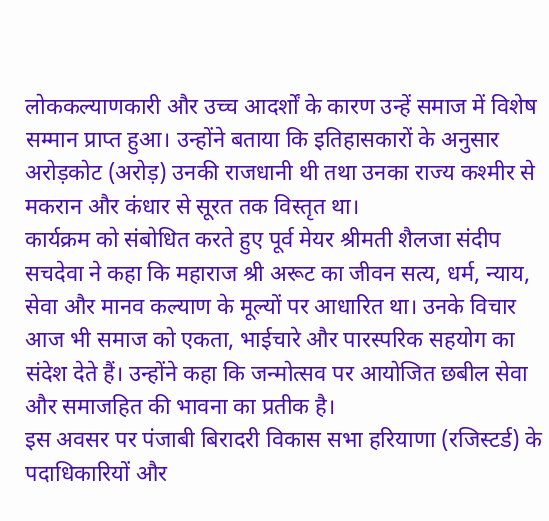लोककल्याणकारी और उच्च आदर्शों के कारण उन्हें समाज में विशेष सम्मान प्राप्त हुआ। उन्होंने बताया कि इतिहासकारों के अनुसार अरोड़कोट (अरोड़) उनकी राजधानी थी तथा उनका राज्य कश्मीर से मकरान और कंधार से सूरत तक विस्तृत था।
कार्यक्रम को संबोधित करते हुए पूर्व मेयर श्रीमती शैलजा संदीप सचदेवा ने कहा कि महाराज श्री अरूट का जीवन सत्य, धर्म, न्याय, सेवा और मानव कल्याण के मूल्यों पर आधारित था। उनके विचार आज भी समाज को एकता, भाईचारे और पारस्परिक सहयोग का संदेश देते हैं। उन्होंने कहा कि जन्मोत्सव पर आयोजित छबील सेवा और समाजहित की भावना का प्रतीक है।
इस अवसर पर पंजाबी बिरादरी विकास सभा हरियाणा (रजिस्टर्ड) के पदाधिकारियों और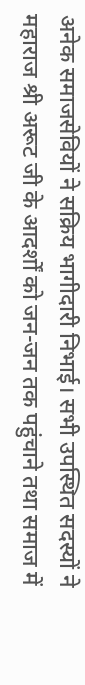अनेक समाजसेवियों ने सक्रिय भागीदारी निभाई। सभी उपस्थित सदस्यों ने महाराज श्री अरूट जी के आदर्शों को जन-जन तक पहुंचाने तथा समाज में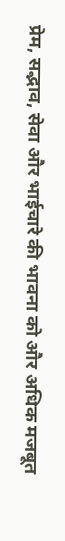प्रेम, सद्भाव, सेवा और भाईचारे की भावना को और अधिक मजबूत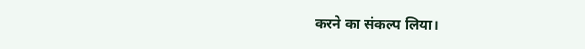करने का संकल्प लिया।